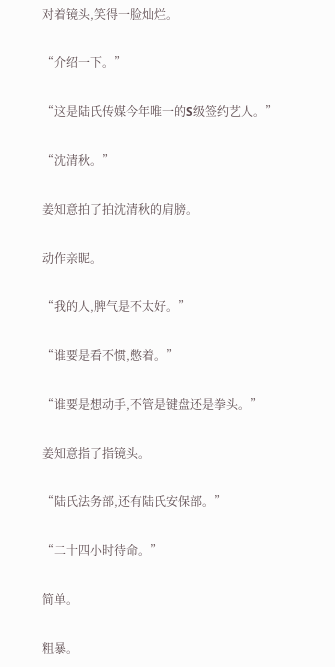对着镜头,笑得一脸灿烂。

“介绍一下。”

“这是陆氏传媒今年唯一的S级签约艺人。”

“沈清秋。”

姜知意拍了拍沈清秋的肩膀。

动作亲昵。

“我的人,脾气是不太好。”

“谁要是看不惯,憋着。”

“谁要是想动手,不管是键盘还是拳头。”

姜知意指了指镜头。

“陆氏法务部,还有陆氏安保部。”

“二十四小时待命。”

简单。

粗暴。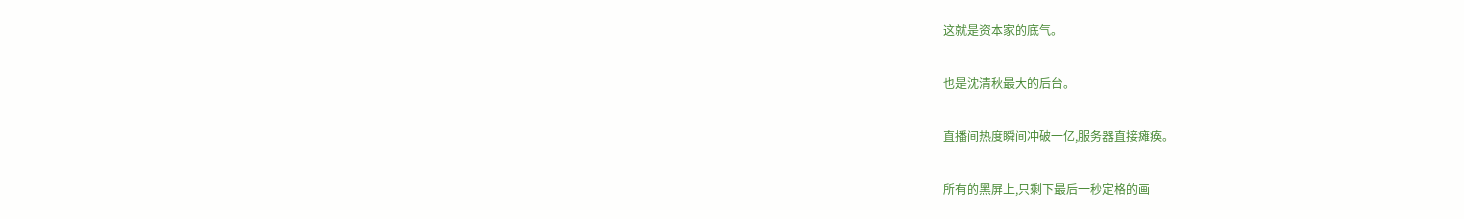这就是资本家的底气。

也是沈清秋最大的后台。

直播间热度瞬间冲破一亿,服务器直接瘫痪。

所有的黑屏上,只剩下最后一秒定格的画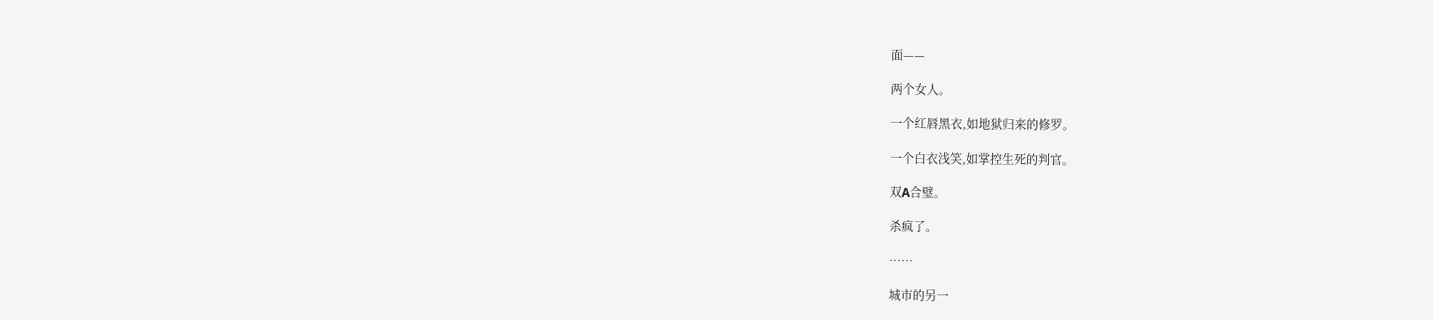面——

两个女人。

一个红唇黑衣,如地狱归来的修罗。

一个白衣浅笑,如掌控生死的判官。

双A合璧。

杀疯了。

……

城市的另一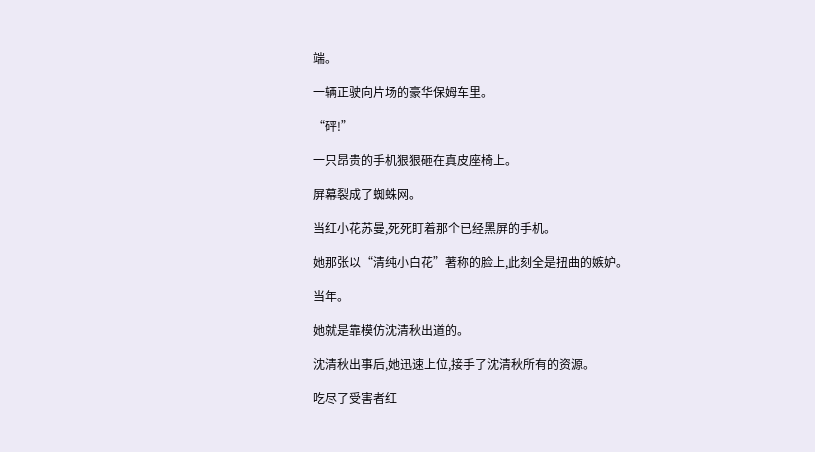端。

一辆正驶向片场的豪华保姆车里。

“砰!”

一只昂贵的手机狠狠砸在真皮座椅上。

屏幕裂成了蜘蛛网。

当红小花苏曼,死死盯着那个已经黑屏的手机。

她那张以“清纯小白花”著称的脸上,此刻全是扭曲的嫉妒。

当年。

她就是靠模仿沈清秋出道的。

沈清秋出事后,她迅速上位,接手了沈清秋所有的资源。

吃尽了受害者红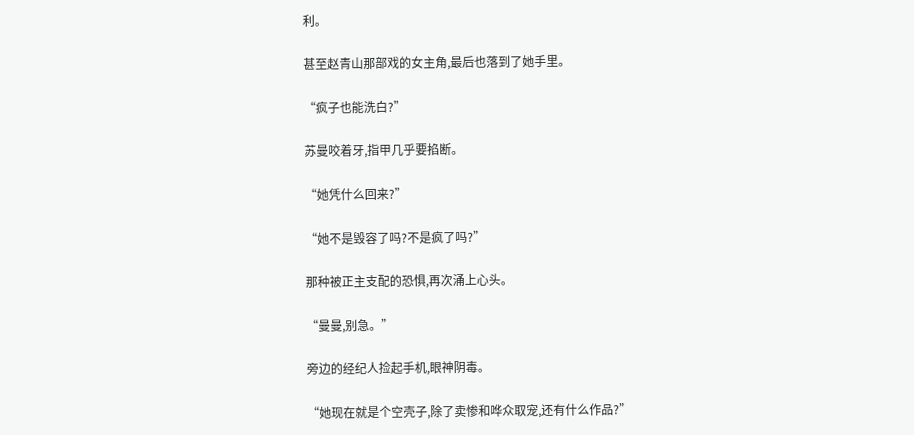利。

甚至赵青山那部戏的女主角,最后也落到了她手里。

“疯子也能洗白?”

苏曼咬着牙,指甲几乎要掐断。

“她凭什么回来?”

“她不是毁容了吗?不是疯了吗?”

那种被正主支配的恐惧,再次涌上心头。

“曼曼,别急。”

旁边的经纪人捡起手机,眼神阴毒。

“她现在就是个空壳子,除了卖惨和哗众取宠,还有什么作品?”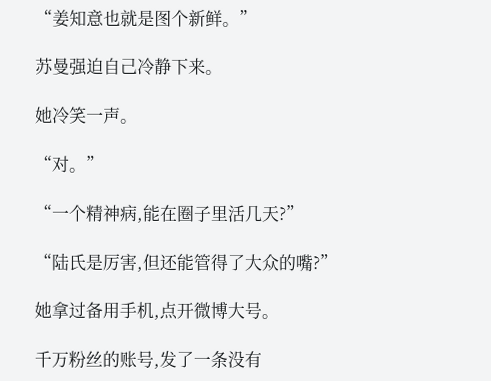“姜知意也就是图个新鲜。”

苏曼强迫自己冷静下来。

她冷笑一声。

“对。”

“一个精神病,能在圈子里活几天?”

“陆氏是厉害,但还能管得了大众的嘴?”

她拿过备用手机,点开微博大号。

千万粉丝的账号,发了一条没有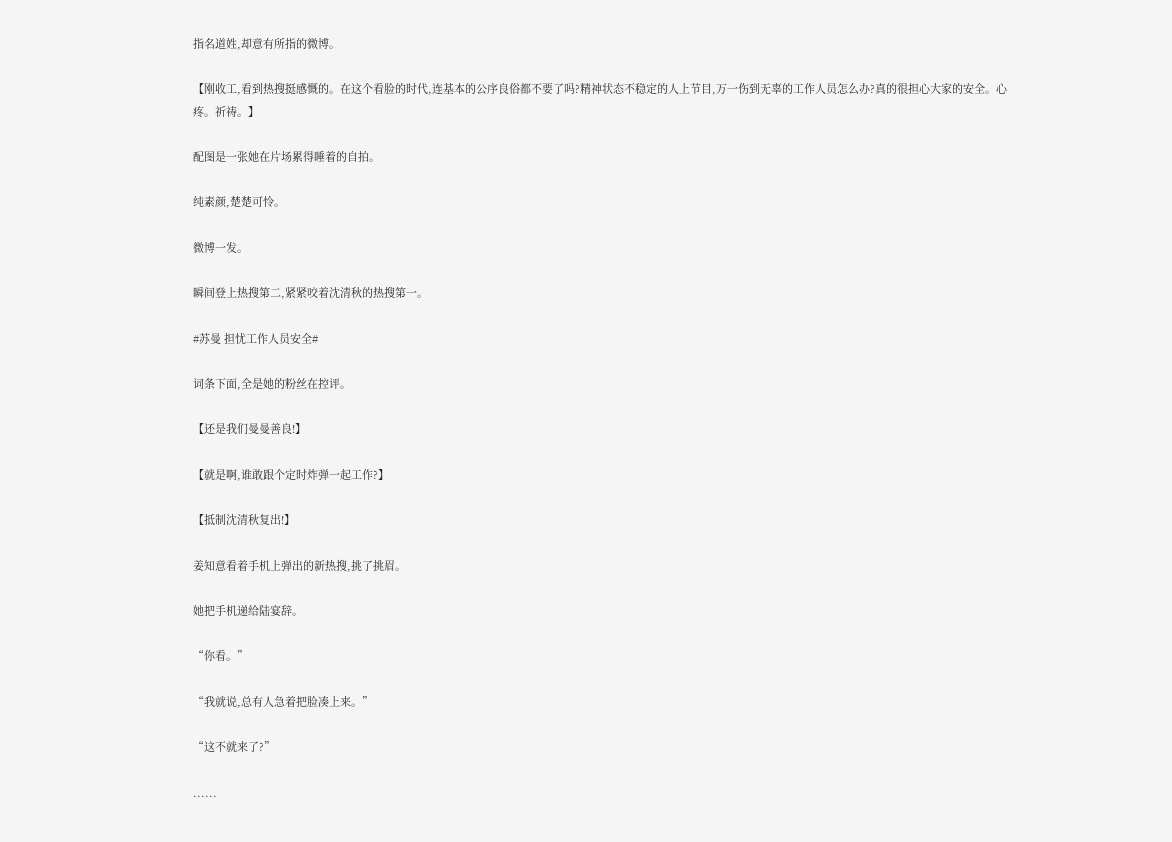指名道姓,却意有所指的微博。

【刚收工,看到热搜挺感慨的。在这个看脸的时代,连基本的公序良俗都不要了吗?精神状态不稳定的人上节目,万一伤到无辜的工作人员怎么办?真的很担心大家的安全。心疼。祈祷。】

配图是一张她在片场累得睡着的自拍。

纯素颜,楚楚可怜。

微博一发。

瞬间登上热搜第二,紧紧咬着沈清秋的热搜第一。

#苏曼 担忧工作人员安全#

词条下面,全是她的粉丝在控评。

【还是我们曼曼善良!】

【就是啊,谁敢跟个定时炸弹一起工作?】

【抵制沈清秋复出!】

姜知意看着手机上弹出的新热搜,挑了挑眉。

她把手机递给陆宴辞。

“你看。”

“我就说,总有人急着把脸凑上来。”

“这不就来了?”

......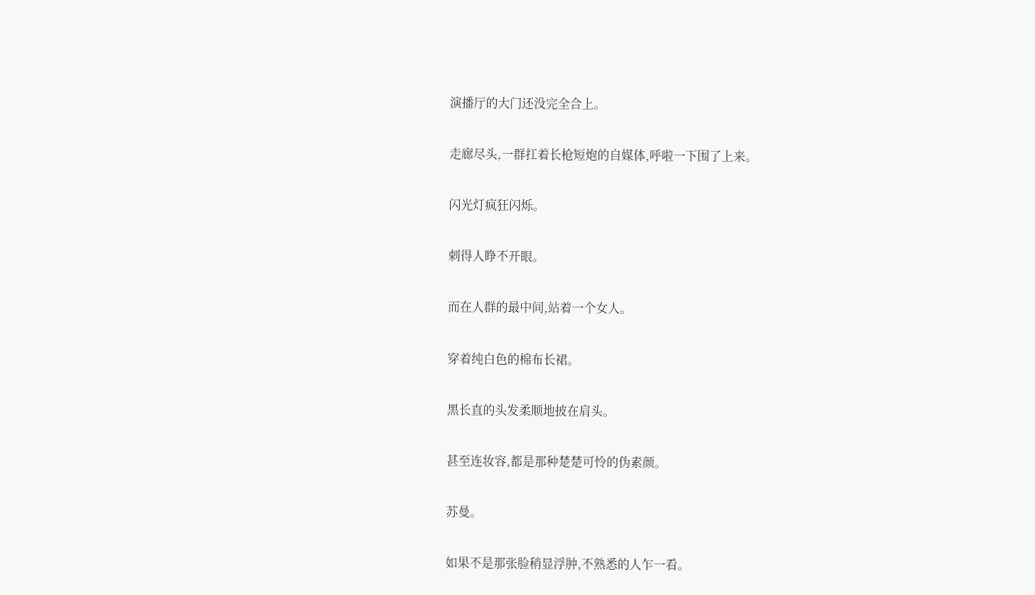演播厅的大门还没完全合上。

走廊尽头,一群扛着长枪短炮的自媒体,呼啦一下围了上来。

闪光灯疯狂闪烁。

刺得人睁不开眼。

而在人群的最中间,站着一个女人。

穿着纯白色的棉布长裙。

黑长直的头发柔顺地披在肩头。

甚至连妆容,都是那种楚楚可怜的伪素颜。

苏曼。

如果不是那张脸稍显浮肿,不熟悉的人乍一看。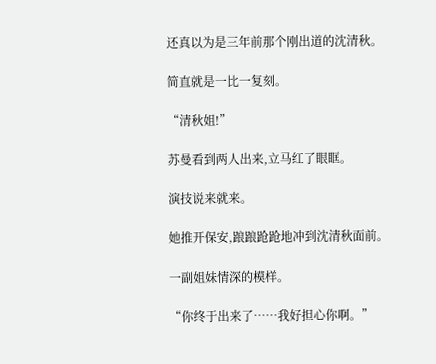还真以为是三年前那个刚出道的沈清秋。

简直就是一比一复刻。

“清秋姐!”

苏曼看到两人出来,立马红了眼眶。

演技说来就来。

她推开保安,踉踉跄跄地冲到沈清秋面前。

一副姐妹情深的模样。

“你终于出来了……我好担心你啊。”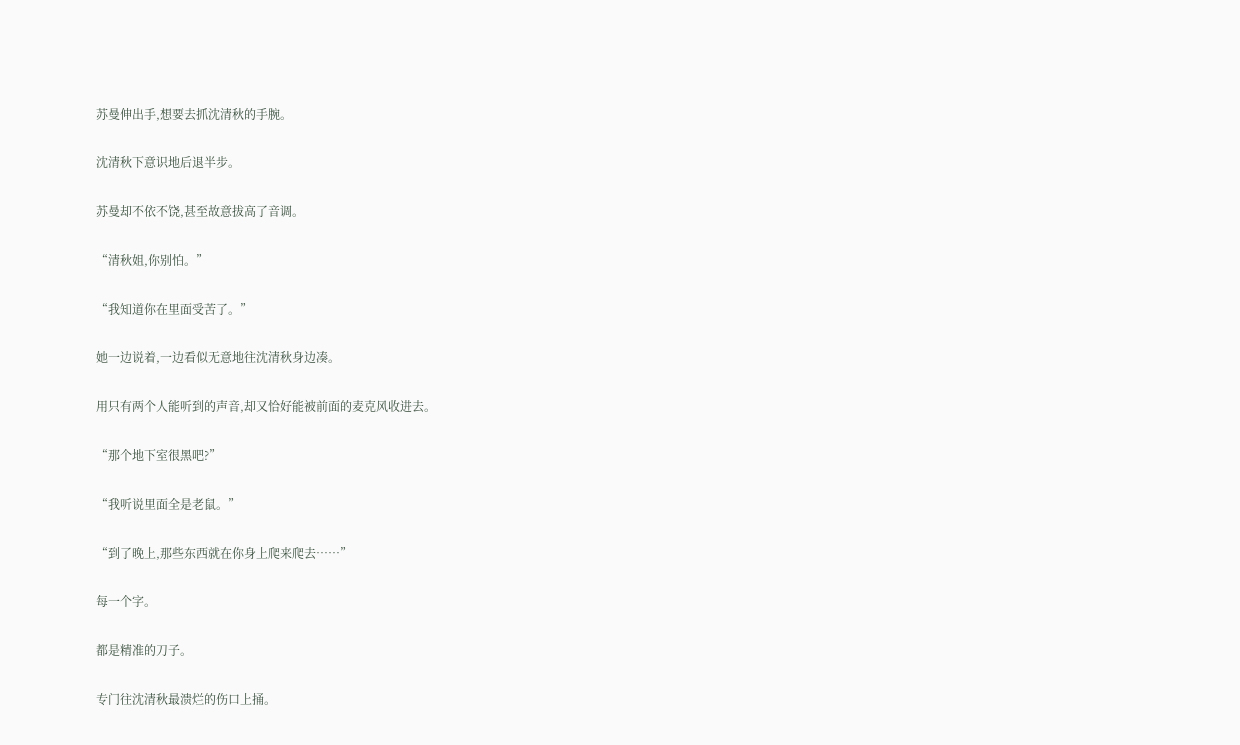苏曼伸出手,想要去抓沈清秋的手腕。

沈清秋下意识地后退半步。

苏曼却不依不饶,甚至故意拔高了音调。

“清秋姐,你别怕。”

“我知道你在里面受苦了。”

她一边说着,一边看似无意地往沈清秋身边凑。

用只有两个人能听到的声音,却又恰好能被前面的麦克风收进去。

“那个地下室很黑吧?”

“我听说里面全是老鼠。”

“到了晚上,那些东西就在你身上爬来爬去……”

每一个字。

都是精准的刀子。

专门往沈清秋最溃烂的伤口上捅。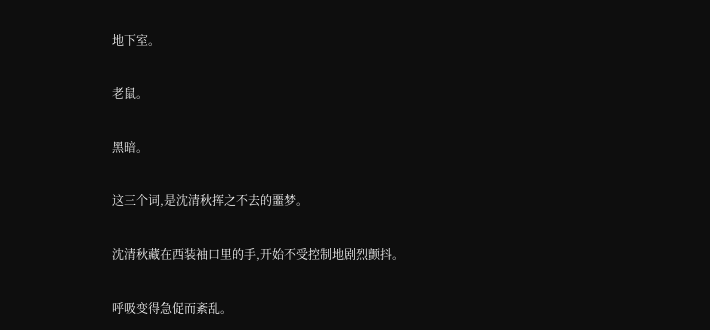地下室。

老鼠。

黑暗。

这三个词,是沈清秋挥之不去的噩梦。

沈清秋藏在西装袖口里的手,开始不受控制地剧烈颤抖。

呼吸变得急促而紊乱。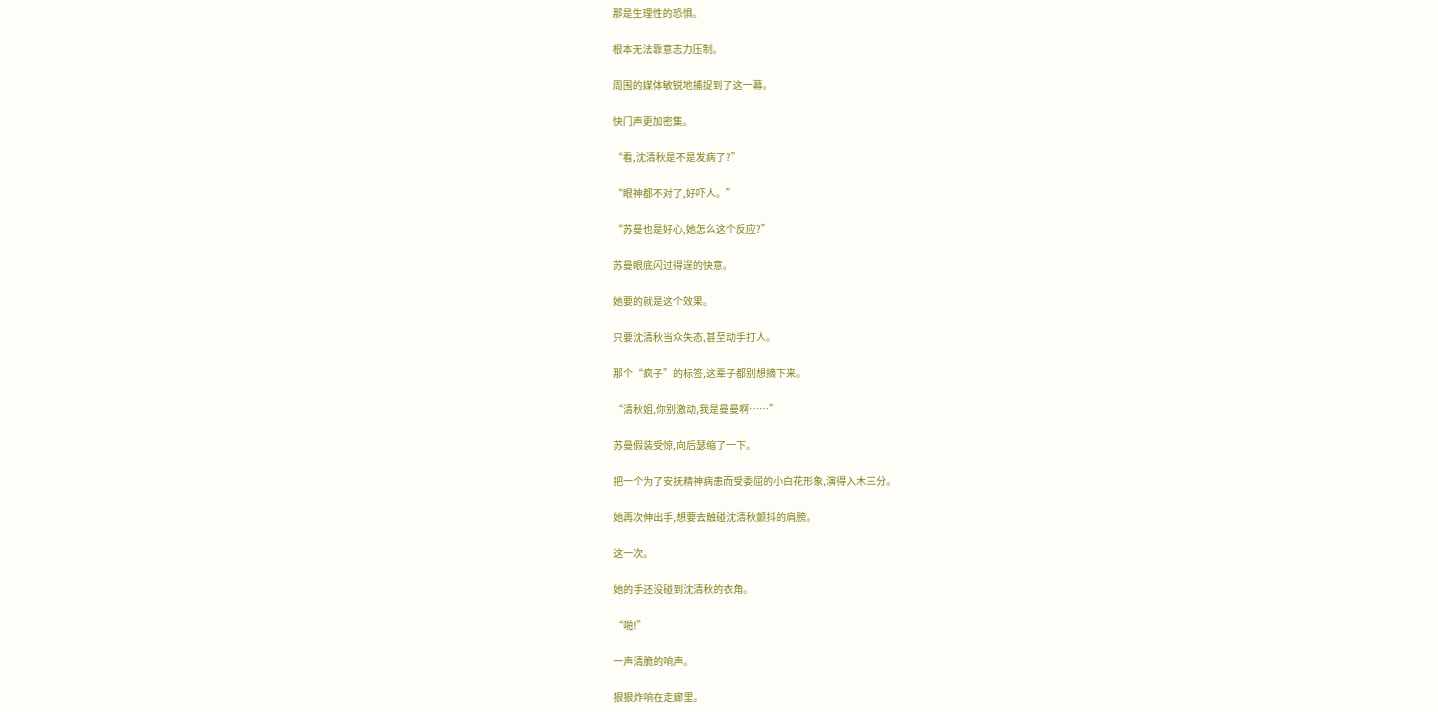那是生理性的恐惧。

根本无法靠意志力压制。

周围的媒体敏锐地捕捉到了这一幕。

快门声更加密集。

“看,沈清秋是不是发病了?”

“眼神都不对了,好吓人。”

“苏曼也是好心,她怎么这个反应?”

苏曼眼底闪过得逞的快意。

她要的就是这个效果。

只要沈清秋当众失态,甚至动手打人。

那个“疯子”的标签,这辈子都别想摘下来。

“清秋姐,你别激动,我是曼曼啊……”

苏曼假装受惊,向后瑟缩了一下。

把一个为了安抚精神病患而受委屈的小白花形象,演得入木三分。

她再次伸出手,想要去触碰沈清秋颤抖的肩膀。

这一次。

她的手还没碰到沈清秋的衣角。

“啪!”

一声清脆的响声。

狠狠炸响在走廊里。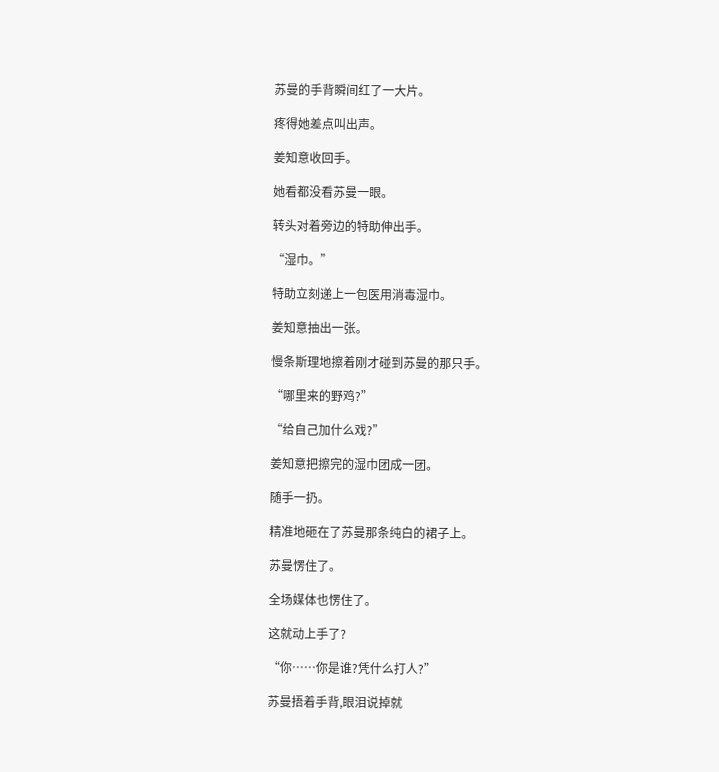苏曼的手背瞬间红了一大片。

疼得她差点叫出声。

姜知意收回手。

她看都没看苏曼一眼。

转头对着旁边的特助伸出手。

“湿巾。”

特助立刻递上一包医用消毒湿巾。

姜知意抽出一张。

慢条斯理地擦着刚才碰到苏曼的那只手。

“哪里来的野鸡?”

“给自己加什么戏?”

姜知意把擦完的湿巾团成一团。

随手一扔。

精准地砸在了苏曼那条纯白的裙子上。

苏曼愣住了。

全场媒体也愣住了。

这就动上手了?

“你……你是谁?凭什么打人?”

苏曼捂着手背,眼泪说掉就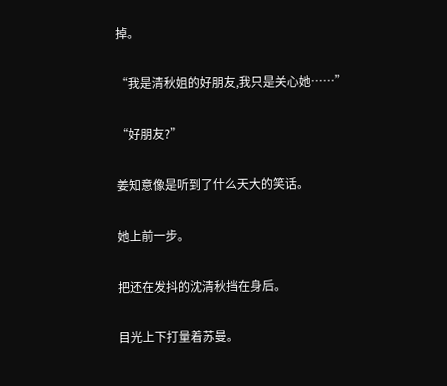掉。

“我是清秋姐的好朋友,我只是关心她……”

“好朋友?”

姜知意像是听到了什么天大的笑话。

她上前一步。

把还在发抖的沈清秋挡在身后。

目光上下打量着苏曼。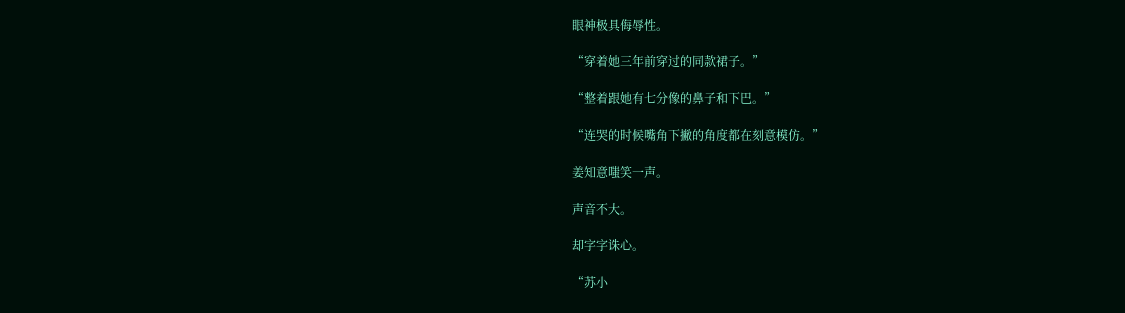眼神极具侮辱性。

“穿着她三年前穿过的同款裙子。”

“整着跟她有七分像的鼻子和下巴。”

“连哭的时候嘴角下撇的角度都在刻意模仿。”

姜知意嗤笑一声。

声音不大。

却字字诛心。

“苏小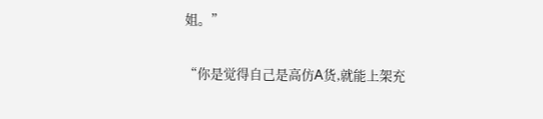姐。”

“你是觉得自己是高仿A货,就能上架充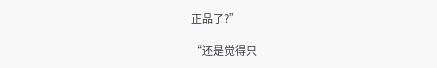正品了?”

“还是觉得只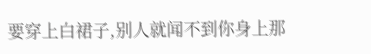要穿上白裙子,别人就闻不到你身上那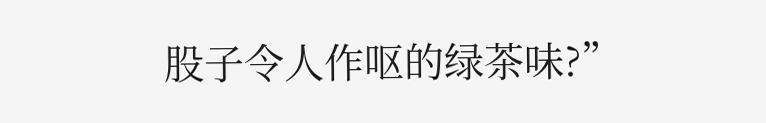股子令人作呕的绿茶味?”